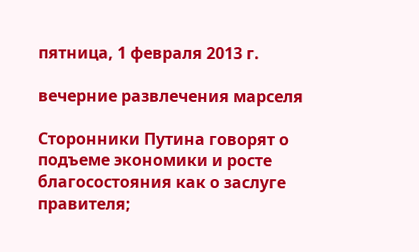пятница, 1 февраля 2013 г.

вечерние развлечения марселя

Сторонники Путина говорят о подъеме экономики и росте благосостояния как о заслуге правителя;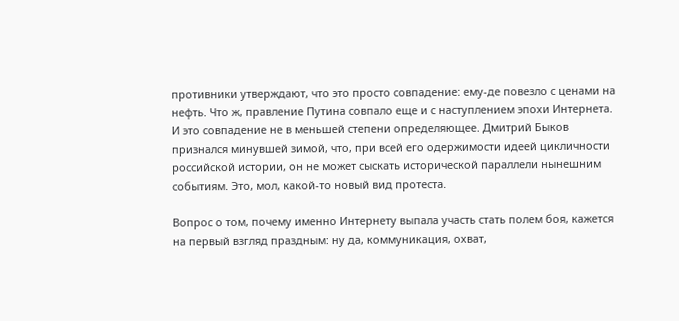противники утверждают, что это просто совпадение: ему-де повезло с ценами на нефть. Что ж, правление Путина совпало еще и с наступлением эпохи Интернета. И это совпадение не в меньшей степени определяющее. Дмитрий Быков признался минувшей зимой, что, при всей его одержимости идеей цикличности российской истории, он не может сыскать исторической параллели нынешним событиям. Это, мол, какой-то новый вид протеста.

Вопрос о том, почему именно Интернету выпала участь стать полем боя, кажется на первый взгляд праздным: ну да, коммуникация, охват,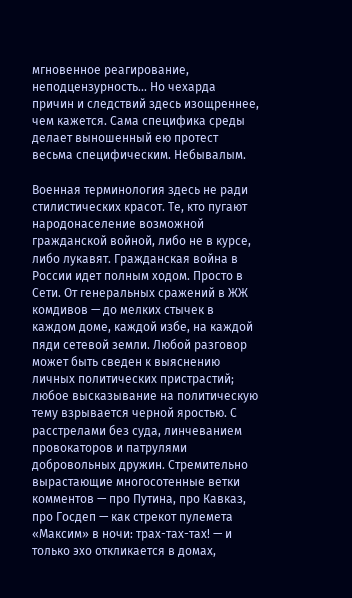мгновенное реагирование, неподцензурность... Но чехарда причин и следствий здесь изощреннее, чем кажется. Сама специфика среды делает выношенный ею протест весьма специфическим. Небывалым.

Военная терминология здесь не ради стилистических красот. Те, кто пугают народонаселение возможной гражданской войной, либо не в курсе, либо лукавят. Гражданская война в России идет полным ходом. Просто в Сети. От генеральных сражений в ЖЖ комдивов — до мелких стычек в каждом доме, каждой избе, на каждой пяди сетевой земли. Любой разговор может быть сведен к выяснению личных политических пристрастий; любое высказывание на политическую тему взрывается черной яростью. С расстрелами без суда, линчеванием провокаторов и патрулями добровольных дружин. Стремительно вырастающие многосотенные ветки комментов — про Путина, про Кавказ, про Госдеп — как стрекот пулемета «Максим» в ночи: трах-тах-тах! — и только эхо откликается в домах,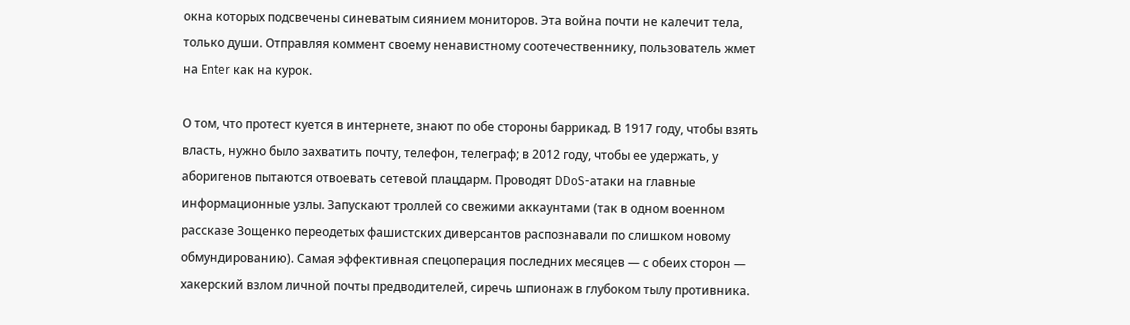окна которых подсвечены синеватым сиянием мониторов. Эта война почти не калечит тела, только души. Отправляя коммент своему ненавистному соотечественнику, пользователь жмет на Enter как на курок.

О том, что протест куется в интернете, знают по обе стороны баррикад. В 1917 году, чтобы взять власть, нужно было захватить почту, телефон, телеграф; в 2012 году, чтобы ее удержать, у аборигенов пытаются отвоевать сетевой плацдарм. Проводят DDoS-атаки на главные информационные узлы. Запускают троллей со свежими аккаунтами (так в одном военном рассказе Зощенко переодетых фашистских диверсантов распознавали по слишком новому обмундированию). Самая эффективная спецоперация последних месяцев — с обеих сторон — хакерский взлом личной почты предводителей, сиречь шпионаж в глубоком тылу противника.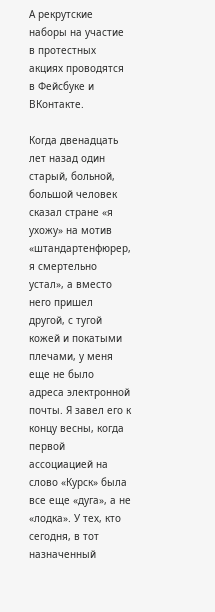А рекрутские наборы на участие в протестных акциях проводятся в Фейсбуке и ВКонтакте.

Когда двенадцать лет назад один старый, больной, большой человек сказал стране «я ухожу» на мотив «штандартенфюрер, я смертельно устал», а вместо него пришел другой, с тугой кожей и покатыми плечами, у меня еще не было адреса электронной почты. Я завел его к концу весны, когда первой ассоциацией на слово «Курск» была все еще «дуга», а не «лодка». У тех, кто сегодня, в тот назначенный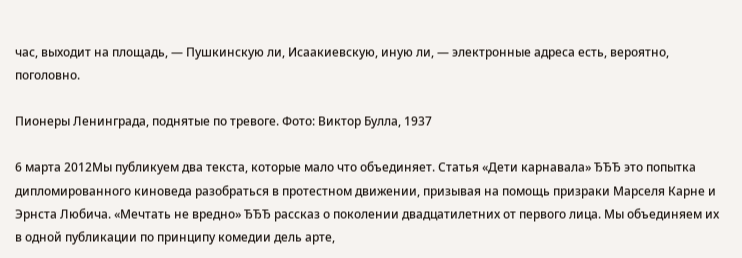час, выходит на площадь, — Пушкинскую ли, Исаакиевскую, иную ли, — электронные адреса есть, вероятно, поголовно.

Пионеры Ленинграда, поднятые по тревоге. Фото: Виктор Булла, 1937

6 марта 2012Мы публикуем два текста, которые мало что объединяет. Статья «Дети карнавала» ЂЂЂ это попытка дипломированного киноведа разобраться в протестном движении, призывая на помощь призраки Марселя Карне и Эрнста Любича. «Мечтать не вредно» ЂЂЂ рассказ о поколении двадцатилетних от первого лица. Мы объединяем их в одной публикации по принципу комедии дель арте,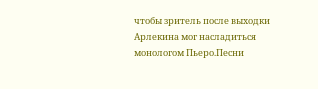чтобы зритель после выходки Арлекина мог насладиться монологом Пьеро.Песни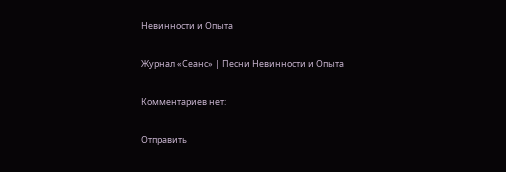Невинности и Опыта

Журнал «Сеанс» | Песни Невинности и Опыта

Комментариев нет:

Отправить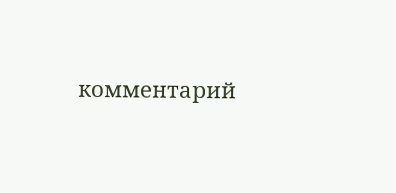комментарий